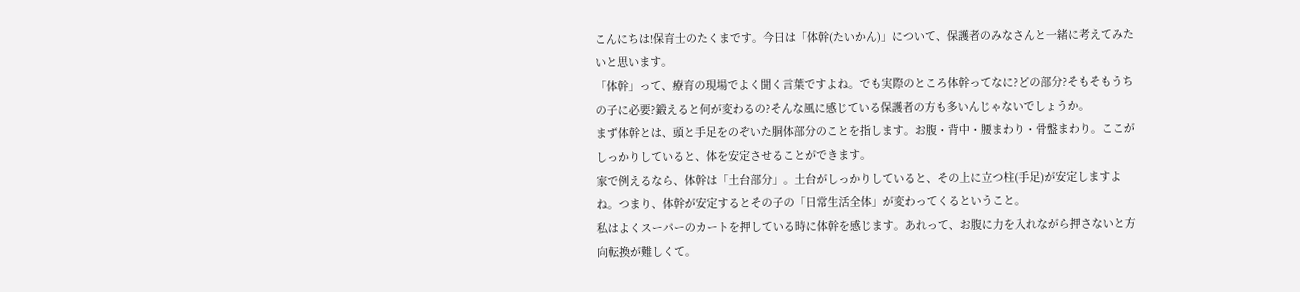こんにちは!保育士のたくまです。今日は「体幹(たいかん)」について、保護者のみなさんと一緒に考えてみたいと思います。
「体幹」って、療育の現場でよく聞く言葉ですよね。でも実際のところ体幹ってなに?どの部分?そもそもうちの子に必要?鍛えると何が変わるの?そんな風に感じている保護者の方も多いんじゃないでしょうか。
まず体幹とは、頭と手足をのぞいた胴体部分のことを指します。お腹・背中・腰まわり・骨盤まわり。ここがしっかりしていると、体を安定させることができます。
家で例えるなら、体幹は「土台部分」。土台がしっかりしていると、その上に立つ柱(手足)が安定しますよね。つまり、体幹が安定するとその子の「日常生活全体」が変わってくるということ。
私はよくスーパーのカートを押している時に体幹を感じます。あれって、お腹に力を入れながら押さないと方向転換が難しくて。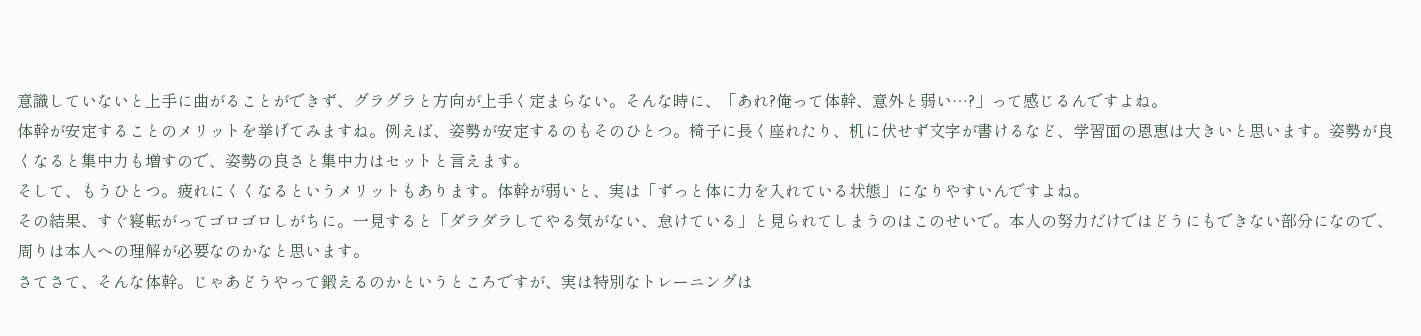意識していないと上手に曲がることができず、グラグラと方向が上手く定まらない。そんな時に、「あれ?俺って体幹、意外と弱い⋯?」って感じるんですよね。
体幹が安定することのメリットを挙げてみますね。例えば、姿勢が安定するのもそのひとつ。椅子に長く座れたり、机に伏せず文字が書けるなど、学習面の恩恵は大きいと思います。姿勢が良くなると集中力も増すので、姿勢の良さと集中力はセットと言えます。
そして、もうひとつ。疲れにくくなるというメリットもあります。体幹が弱いと、実は「ずっと体に力を入れている状態」になりやすいんですよね。
その結果、すぐ寝転がってゴロゴロしがちに。一見すると「ダラダラしてやる気がない、怠けている」と見られてしまうのはこのせいで。本人の努力だけではどうにもできない部分になので、周りは本人への理解が必要なのかなと思います。
さてさて、そんな体幹。じゃあどうやって鍛えるのかというところですが、実は特別なトレーニングは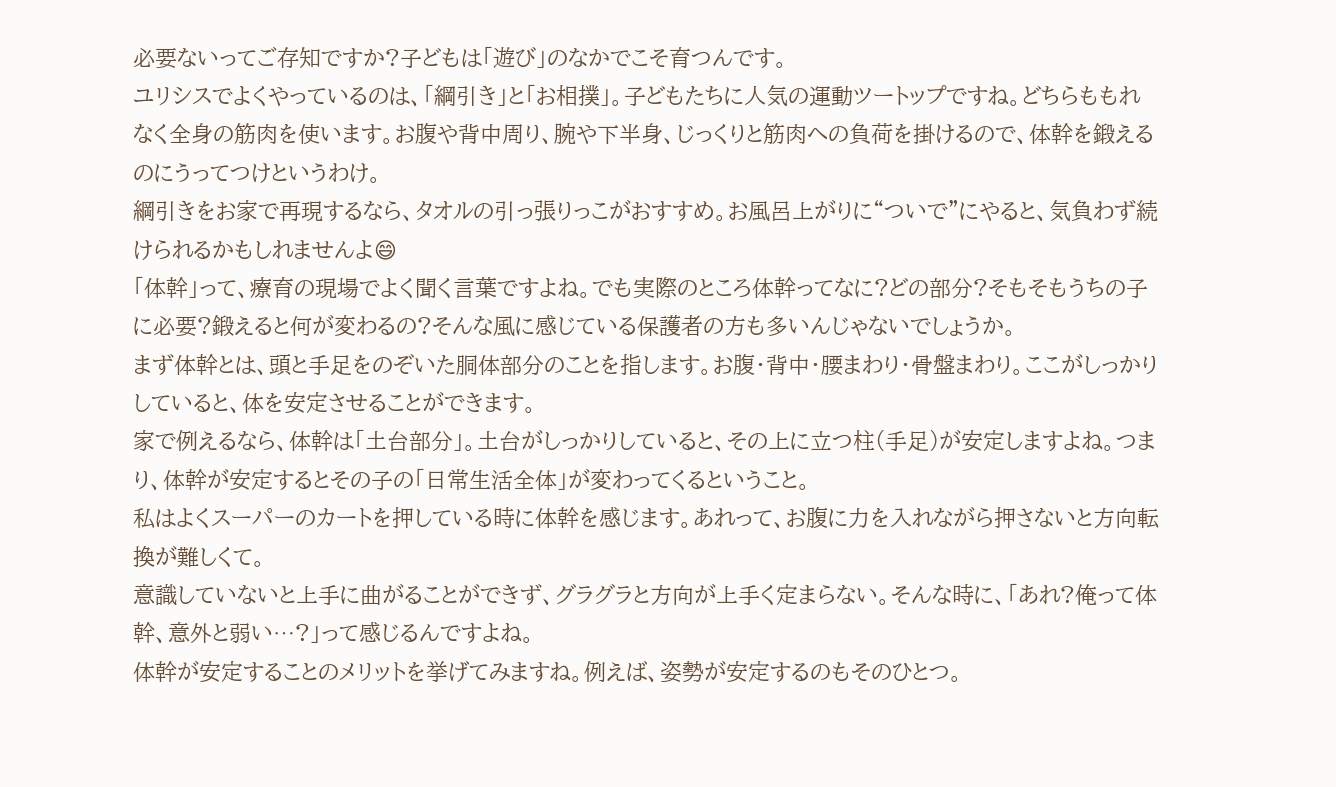必要ないってご存知ですか?子どもは「遊び」のなかでこそ育つんです。
ユリシスでよくやっているのは、「綱引き」と「お相撲」。子どもたちに人気の運動ツートップですね。どちらももれなく全身の筋肉を使います。お腹や背中周り、腕や下半身、じっくりと筋肉への負荷を掛けるので、体幹を鍛えるのにうってつけというわけ。
綱引きをお家で再現するなら、タオルの引っ張りっこがおすすめ。お風呂上がりに“ついで”にやると、気負わず続けられるかもしれませんよ😄
「体幹」って、療育の現場でよく聞く言葉ですよね。でも実際のところ体幹ってなに?どの部分?そもそもうちの子に必要?鍛えると何が変わるの?そんな風に感じている保護者の方も多いんじゃないでしょうか。
まず体幹とは、頭と手足をのぞいた胴体部分のことを指します。お腹・背中・腰まわり・骨盤まわり。ここがしっかりしていると、体を安定させることができます。
家で例えるなら、体幹は「土台部分」。土台がしっかりしていると、その上に立つ柱(手足)が安定しますよね。つまり、体幹が安定するとその子の「日常生活全体」が変わってくるということ。
私はよくスーパーのカートを押している時に体幹を感じます。あれって、お腹に力を入れながら押さないと方向転換が難しくて。
意識していないと上手に曲がることができず、グラグラと方向が上手く定まらない。そんな時に、「あれ?俺って体幹、意外と弱い⋯?」って感じるんですよね。
体幹が安定することのメリットを挙げてみますね。例えば、姿勢が安定するのもそのひとつ。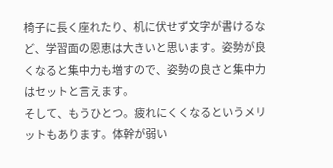椅子に長く座れたり、机に伏せず文字が書けるなど、学習面の恩恵は大きいと思います。姿勢が良くなると集中力も増すので、姿勢の良さと集中力はセットと言えます。
そして、もうひとつ。疲れにくくなるというメリットもあります。体幹が弱い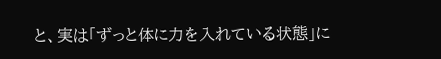と、実は「ずっと体に力を入れている状態」に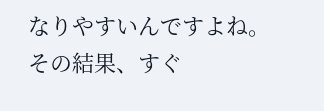なりやすいんですよね。
その結果、すぐ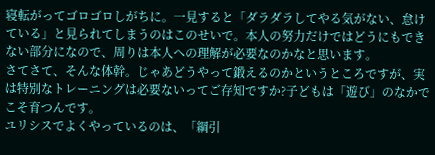寝転がってゴロゴロしがちに。一見すると「ダラダラしてやる気がない、怠けている」と見られてしまうのはこのせいで。本人の努力だけではどうにもできない部分になので、周りは本人への理解が必要なのかなと思います。
さてさて、そんな体幹。じゃあどうやって鍛えるのかというところですが、実は特別なトレーニングは必要ないってご存知ですか?子どもは「遊び」のなかでこそ育つんです。
ユリシスでよくやっているのは、「綱引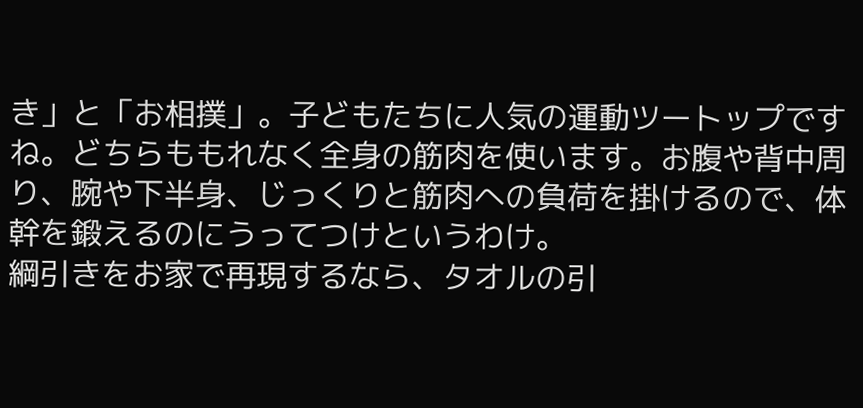き」と「お相撲」。子どもたちに人気の運動ツートップですね。どちらももれなく全身の筋肉を使います。お腹や背中周り、腕や下半身、じっくりと筋肉への負荷を掛けるので、体幹を鍛えるのにうってつけというわけ。
綱引きをお家で再現するなら、タオルの引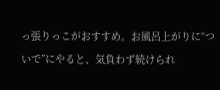っ張りっこがおすすめ。お風呂上がりに“ついで”にやると、気負わず続けられ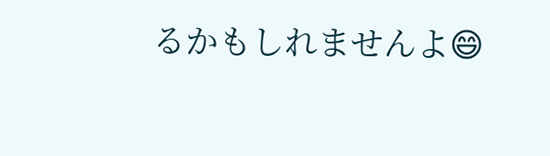るかもしれませんよ😄